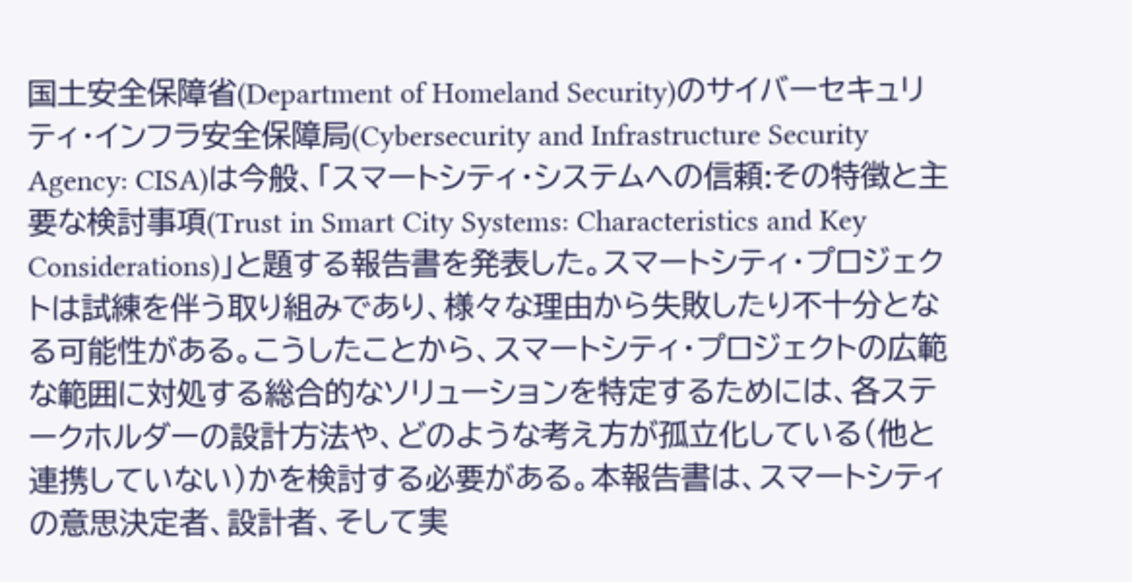国土安全保障省(Department of Homeland Security)のサイバーセキュリティ・インフラ安全保障局(Cybersecurity and Infrastructure Security Agency: CISA)は今般、「スマートシティ・システムへの信頼:その特徴と主要な検討事項(Trust in Smart City Systems: Characteristics and Key Considerations)」と題する報告書を発表した。スマートシティ・プロジェクトは試練を伴う取り組みであり、様々な理由から失敗したり不十分となる可能性がある。こうしたことから、スマートシティ・プロジェクトの広範な範囲に対処する総合的なソリューションを特定するためには、各ステークホルダーの設計方法や、どのような考え方が孤立化している(他と連携していない)かを検討する必要がある。本報告書は、スマートシティの意思決定者、設計者、そして実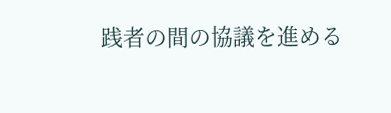践者の間の協議を進める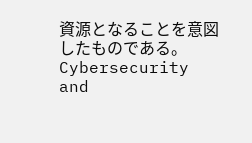資源となることを意図したものである。
Cybersecurity and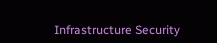Infrastructure Security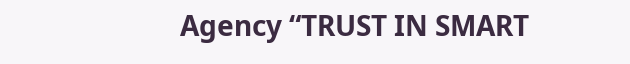Agency “TRUST IN SMART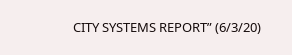CITY SYSTEMS REPORT” (6/3/20)